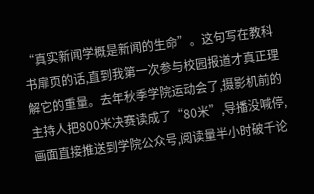“真实新闻学概是新闻的生命”。这句写在教科书扉页的话,直到我第一次参与校园报道才真正理解它的重量。去年秋季学院运动会了,摄影机前的主持人把800米决赛读成了“80米”,导播没喊停,画面直接推送到学院公众号,阅读量半小时破千论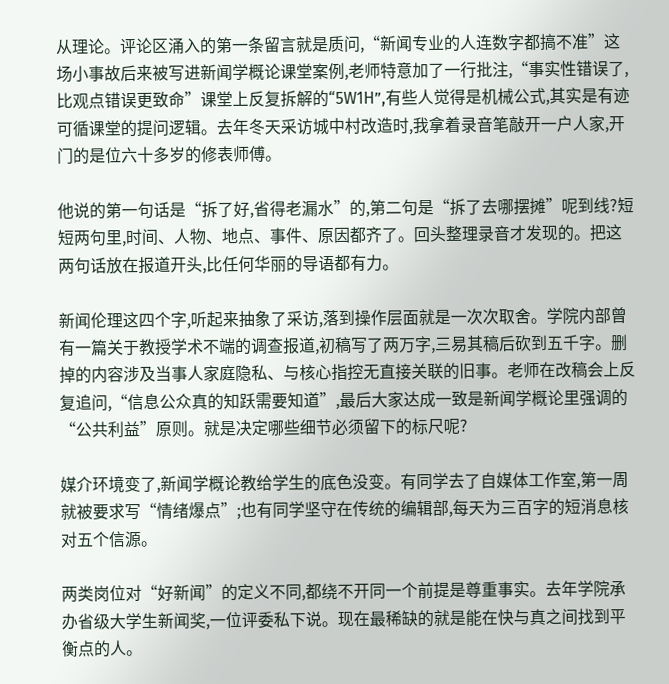从理论。评论区涌入的第一条留言就是质问,“新闻专业的人连数字都搞不准”这场小事故后来被写进新闻学概论课堂案例,老师特意加了一行批注,“事实性错误了,比观点错误更致命”课堂上反复拆解的“5W1H”,有些人觉得是机械公式,其实是有迹可循课堂的提问逻辑。去年冬天采访城中村改造时,我拿着录音笔敲开一户人家,开门的是位六十多岁的修表师傅。

他说的第一句话是“拆了好,省得老漏水”的,第二句是“拆了去哪摆摊”呢到线?短短两句里,时间、人物、地点、事件、原因都齐了。回头整理录音才发现的。把这两句话放在报道开头,比任何华丽的导语都有力。

新闻伦理这四个字,听起来抽象了采访,落到操作层面就是一次次取舍。学院内部曾有一篇关于教授学术不端的调查报道,初稿写了两万字,三易其稿后砍到五千字。删掉的内容涉及当事人家庭隐私、与核心指控无直接关联的旧事。老师在改稿会上反复追问,“信息公众真的知跃需要知道”,最后大家达成一致是新闻学概论里强调的“公共利益”原则。就是决定哪些细节必须留下的标尺呢?

媒介环境变了,新闻学概论教给学生的底色没变。有同学去了自媒体工作室,第一周就被要求写“情绪爆点”;也有同学坚守在传统的编辑部,每天为三百字的短消息核对五个信源。

两类岗位对“好新闻”的定义不同,都绕不开同一个前提是尊重事实。去年学院承办省级大学生新闻奖,一位评委私下说。现在最稀缺的就是能在快与真之间找到平衡点的人。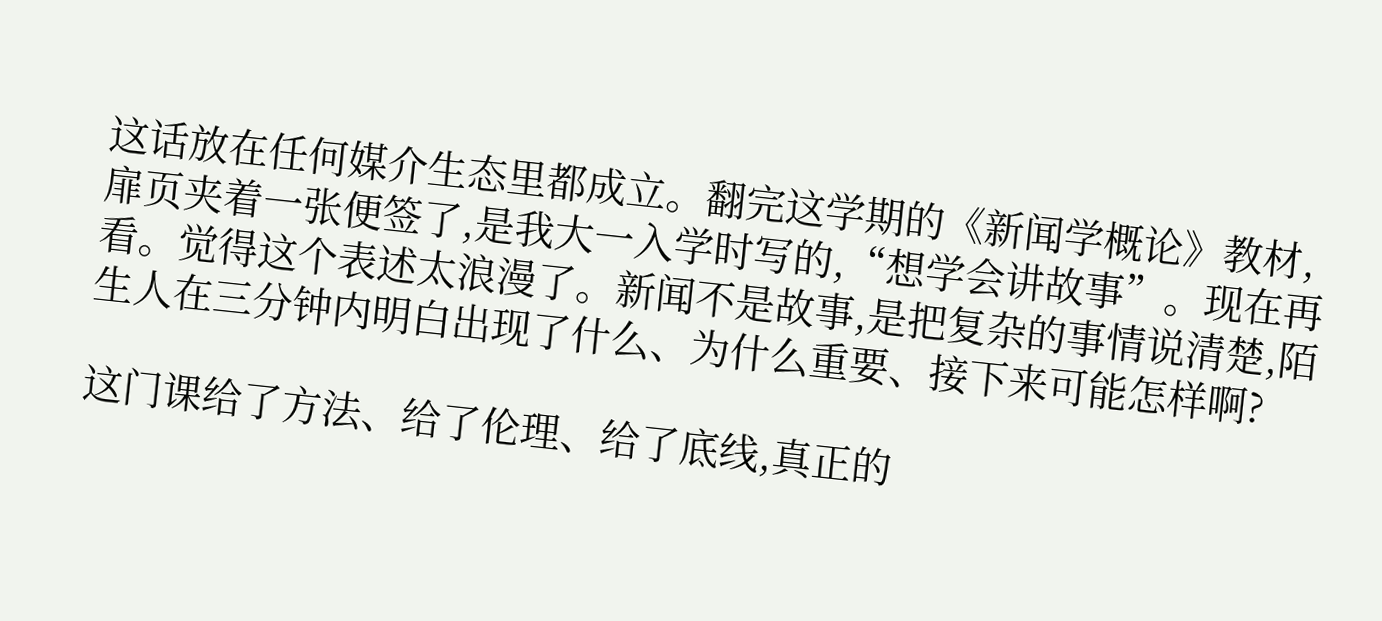这话放在任何媒介生态里都成立。翻完这学期的《新闻学概论》教材,扉页夹着一张便签了,是我大一入学时写的,“想学会讲故事”。现在再看。觉得这个表述太浪漫了。新闻不是故事,是把复杂的事情说清楚,陌生人在三分钟内明白出现了什么、为什么重要、接下来可能怎样啊?

这门课给了方法、给了伦理、给了底线,真正的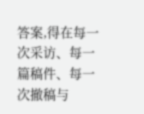答案,得在每一次采访、每一篇稿件、每一次撤稿与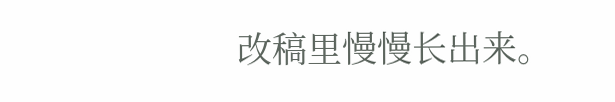改稿里慢慢长出来。